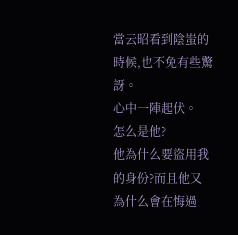當云昭看到陰蚩的時候,也不免有些驚訝。
心中一陣起伏。
怎么是他?
他為什么要盜用我的身份?而且他又為什么會在悔過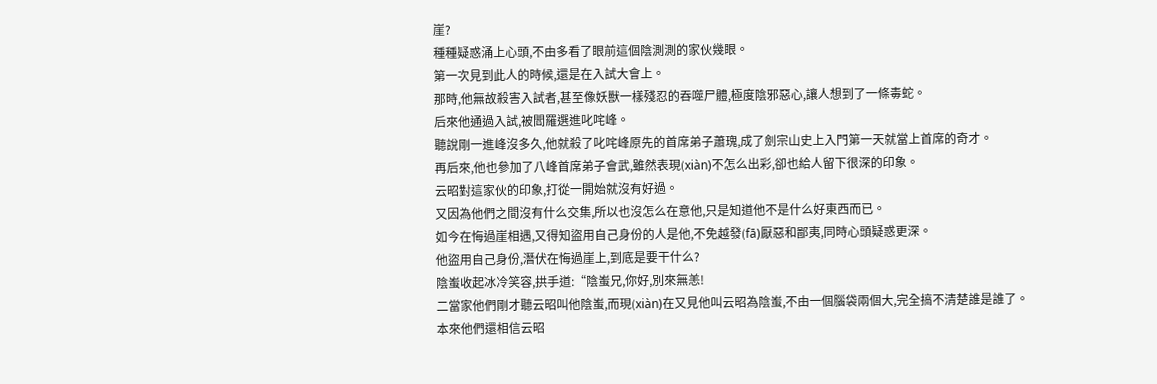崖?
種種疑惑涌上心頭,不由多看了眼前這個陰測測的家伙幾眼。
第一次見到此人的時候,還是在入試大會上。
那時,他無故殺害入試者,甚至像妖獸一樣殘忍的吞噬尸體,極度陰邪惡心,讓人想到了一條毒蛇。
后來他通過入試,被閻羅選進叱咤峰。
聽說剛一進峰沒多久,他就殺了叱咤峰原先的首席弟子蕭瑰,成了劍宗山史上入門第一天就當上首席的奇才。
再后來,他也參加了八峰首席弟子會武,雖然表現(xiàn)不怎么出彩,卻也給人留下很深的印象。
云昭對這家伙的印象,打從一開始就沒有好過。
又因為他們之間沒有什么交集,所以也沒怎么在意他,只是知道他不是什么好東西而已。
如今在悔過崖相遇,又得知盜用自己身份的人是他,不免越發(fā)厭惡和鄙夷,同時心頭疑惑更深。
他盜用自己身份,潛伏在悔過崖上,到底是要干什么?
陰蚩收起冰冷笑容,拱手道:“陰蚩兄,你好,別來無恙!
二當家他們剛才聽云昭叫他陰蚩,而現(xiàn)在又見他叫云昭為陰蚩,不由一個腦袋兩個大,完全搞不清楚誰是誰了。
本來他們還相信云昭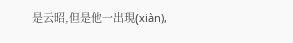是云昭,但是他一出現(xiàn),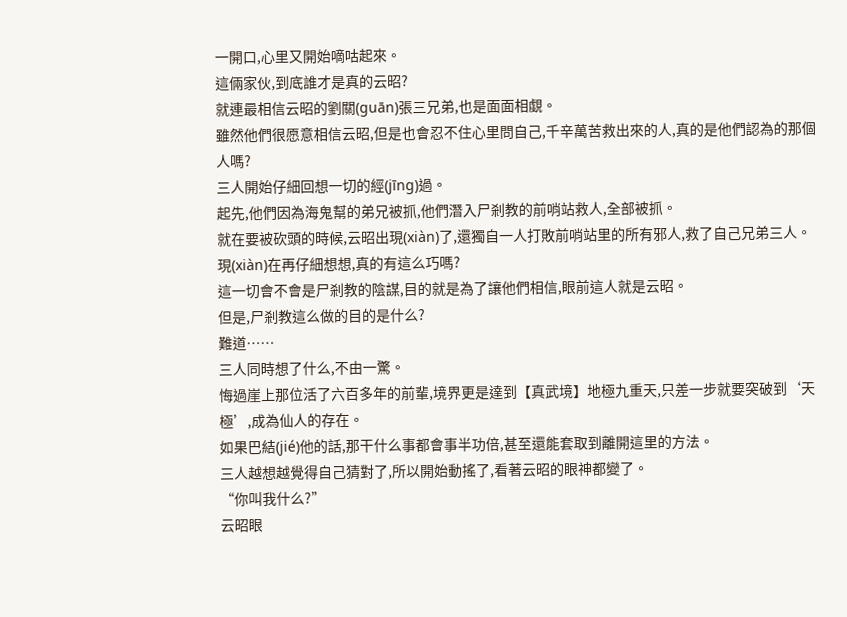一開口,心里又開始嘀咕起來。
這倆家伙,到底誰才是真的云昭?
就連最相信云昭的劉關(guān)張三兄弟,也是面面相覷。
雖然他們很愿意相信云昭,但是也會忍不住心里問自己,千辛萬苦救出來的人,真的是他們認為的那個人嗎?
三人開始仔細回想一切的經(jīng)過。
起先,他們因為海鬼幫的弟兄被抓,他們潛入尸剎教的前哨站救人,全部被抓。
就在要被砍頭的時候,云昭出現(xiàn)了,還獨自一人打敗前哨站里的所有邪人,救了自己兄弟三人。
現(xiàn)在再仔細想想,真的有這么巧嗎?
這一切會不會是尸剎教的陰謀,目的就是為了讓他們相信,眼前這人就是云昭。
但是,尸剎教這么做的目的是什么?
難道……
三人同時想了什么,不由一驚。
悔過崖上那位活了六百多年的前輩,境界更是達到【真武境】地極九重天,只差一步就要突破到‘天極’,成為仙人的存在。
如果巴結(jié)他的話,那干什么事都會事半功倍,甚至還能套取到離開這里的方法。
三人越想越覺得自己猜對了,所以開始動搖了,看著云昭的眼神都變了。
“你叫我什么?”
云昭眼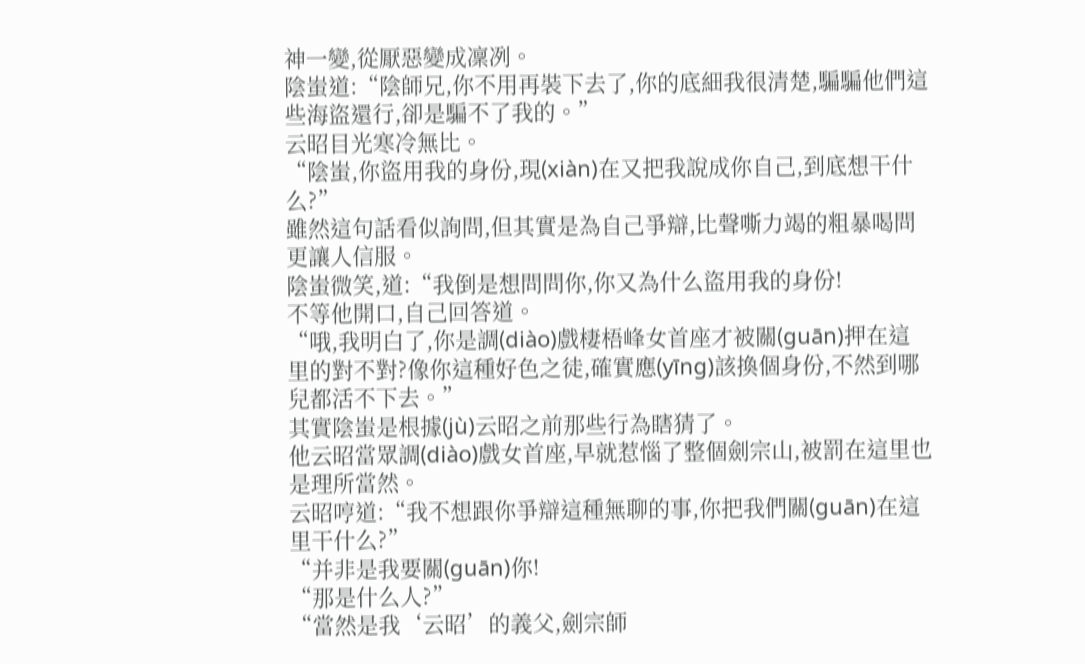神一變,從厭惡變成凜冽。
陰蚩道:“陰師兄,你不用再裝下去了,你的底細我很清楚,騙騙他們這些海盜還行,卻是騙不了我的。”
云昭目光寒冷無比。
“陰蚩,你盜用我的身份,現(xiàn)在又把我說成你自己,到底想干什么?”
雖然這句話看似詢問,但其實是為自己爭辯,比聲嘶力竭的粗暴喝問更讓人信服。
陰蚩微笑,道:“我倒是想問問你,你又為什么盜用我的身份!
不等他開口,自己回答道。
“哦,我明白了,你是調(diào)戲棲梧峰女首座才被關(guān)押在這里的對不對?像你這種好色之徒,確實應(yīng)該換個身份,不然到哪兒都活不下去。”
其實陰蚩是根據(jù)云昭之前那些行為瞎猜了。
他云昭當眾調(diào)戲女首座,早就惹惱了整個劍宗山,被罰在這里也是理所當然。
云昭哼道:“我不想跟你爭辯這種無聊的事,你把我們關(guān)在這里干什么?”
“并非是我要關(guān)你!
“那是什么人?”
“當然是我‘云昭’的義父,劍宗師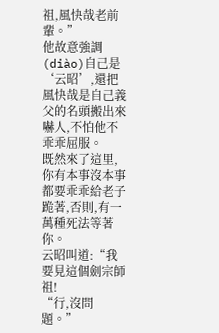祖,風快哉老前輩。”
他故意強調(diào)自己是‘云昭’,還把風快哉是自己義父的名頭搬出來嚇人,不怕他不乖乖屈服。
既然來了這里,你有本事沒本事都要乖乖給老子跪著,否則,有一萬種死法等著你。
云昭叫道:“我要見這個劍宗師祖!
“行,沒問題。”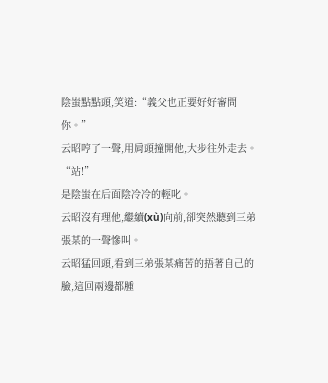陰蚩點點頭,笑道:“義父也正要好好審問你。”
云昭哼了一聲,用肩頭撞開他,大步往外走去。
“站!”
是陰蚩在后面陰冷冷的輕叱。
云昭沒有理他,繼續(xù)向前,卻突然聽到三弟張某的一聲慘叫。
云昭猛回頭,看到三弟張某痛苦的捂著自己的臉,這回兩邊都腫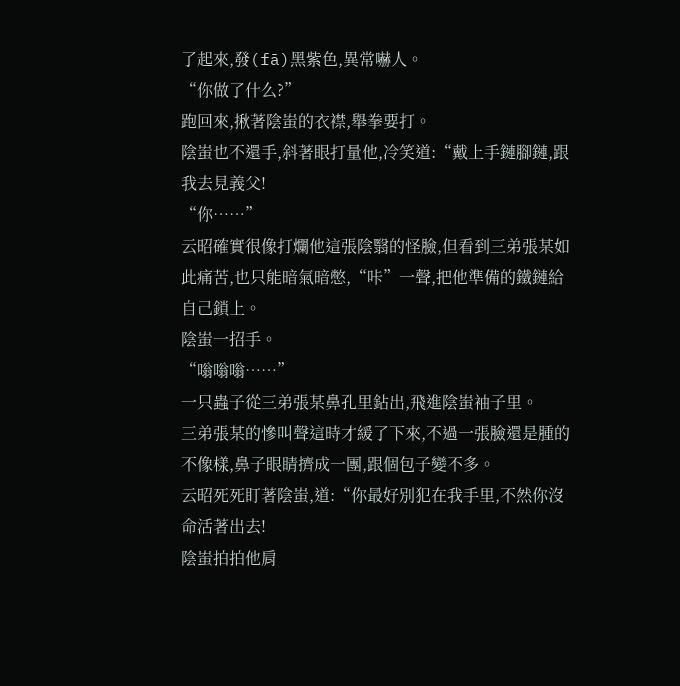了起來,發(fā)黑紫色,異常嚇人。
“你做了什么?”
跑回來,揪著陰蚩的衣襟,舉拳要打。
陰蚩也不還手,斜著眼打量他,冷笑道:“戴上手鏈腳鏈,跟我去見義父!
“你……”
云昭確實很像打爛他這張陰翳的怪臉,但看到三弟張某如此痛苦,也只能暗氣暗憋,“咔”一聲,把他準備的鐵鏈給自己鎖上。
陰蚩一招手。
“嗡嗡嗡……”
一只蟲子從三弟張某鼻孔里鉆出,飛進陰蚩袖子里。
三弟張某的慘叫聲這時才緩了下來,不過一張臉還是腫的不像樣,鼻子眼睛擠成一團,跟個包子變不多。
云昭死死盯著陰蚩,道:“你最好別犯在我手里,不然你沒命活著出去!
陰蚩拍拍他肩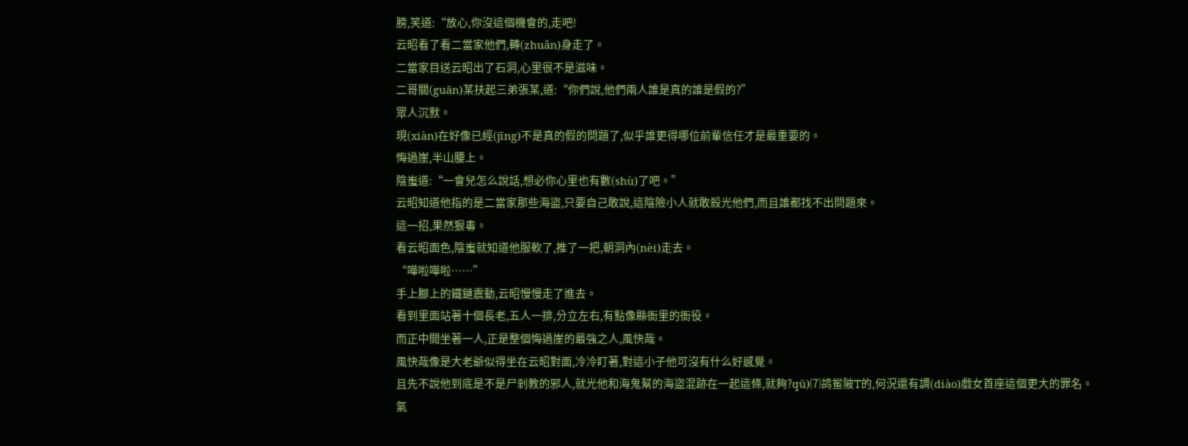膀,笑道:“放心,你沒這個機會的,走吧!
云昭看了看二當家他們,轉(zhuǎn)身走了。
二當家目送云昭出了石洞,心里很不是滋味。
二哥關(guān)某扶起三弟張某,道:“你們說,他們兩人誰是真的誰是假的?”
眾人沉默。
現(xiàn)在好像已經(jīng)不是真的假的問題了,似乎誰更得哪位前輩信任才是最重要的。
悔過崖,半山腰上。
陰蚩道:“一會兒怎么說話,想必你心里也有數(shù)了吧。”
云昭知道他指的是二當家那些海盜,只要自己敢說,這陰險小人就敢殺光他們,而且誰都找不出問題來。
這一招,果然狠毒。
看云昭面色,陰蚩就知道他服軟了,推了一把,朝洞內(nèi)走去。
“嘩啦嘩啦……”
手上腳上的鐵鏈震動,云昭慢慢走了進去。
看到里面站著十個長老,五人一排,分立左右,有點像縣衙里的衙役。
而正中間坐著一人,正是整個悔過崖的最強之人,風快哉。
風快哉像是大老爺似得坐在云昭對面,冷冷盯著,對這小子他可沒有什么好感覺。
且先不說他到底是不是尸剎教的邪人,就光他和海鬼幫的海盜混跡在一起這條,就夠?qū)⑺鸪鲎陂T的,何況還有調(diào)戲女首座這個更大的罪名。
氣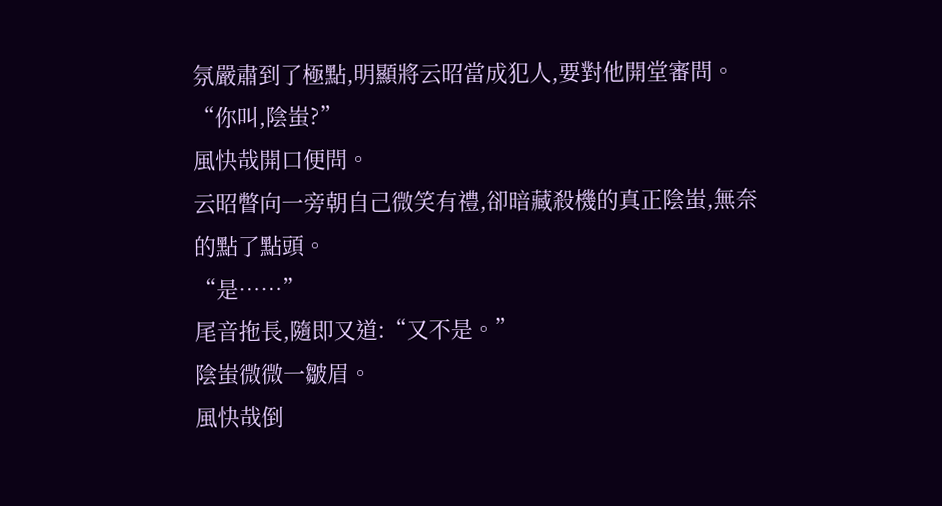氛嚴肅到了極點,明顯將云昭當成犯人,要對他開堂審問。
“你叫,陰蚩?”
風快哉開口便問。
云昭瞥向一旁朝自己微笑有禮,卻暗藏殺機的真正陰蚩,無奈的點了點頭。
“是……”
尾音拖長,隨即又道:“又不是。”
陰蚩微微一皺眉。
風快哉倒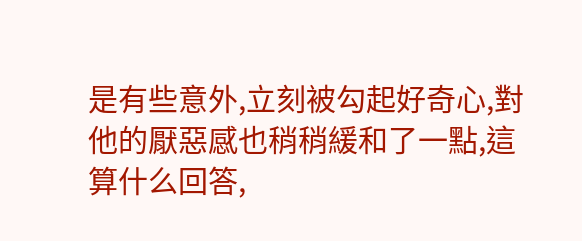是有些意外,立刻被勾起好奇心,對他的厭惡感也稍稍緩和了一點,這算什么回答,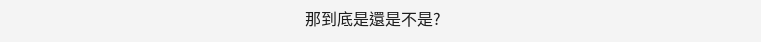那到底是還是不是?